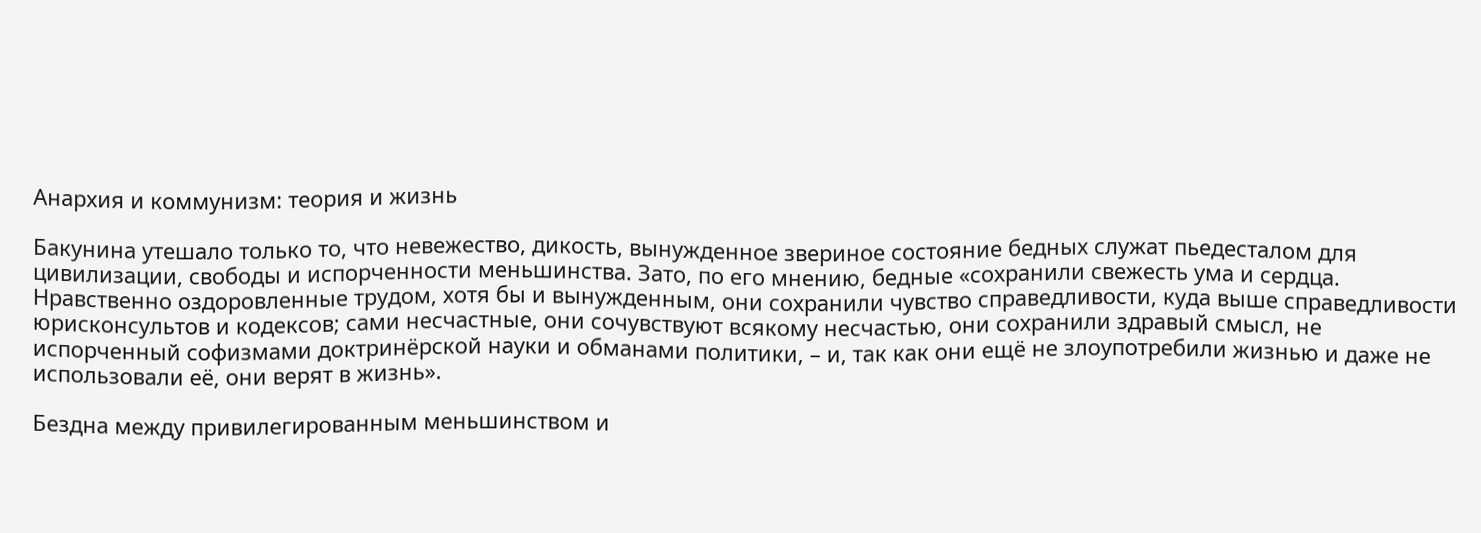Анархия и коммунизм: теория и жизнь

Бакунина утешало только то, что невежество, дикость, вынужденное звериное состояние бедных служат пьедесталом для цивилизации, свободы и испорченности меньшинства. Зато, по его мнению, бедные «сохранили свежесть ума и сердца. Нравственно оздоровленные трудом, хотя бы и вынужденным, они сохранили чувство справедливости, куда выше справедливости юрисконсультов и кодексов; сами несчастные, они сочувствуют всякому несчастью, они сохранили здравый смысл, не испорченный софизмами доктринёрской науки и обманами политики, – и, так как они ещё не злоупотребили жизнью и даже не использовали её, они верят в жизнь».

Бездна между привилегированным меньшинством и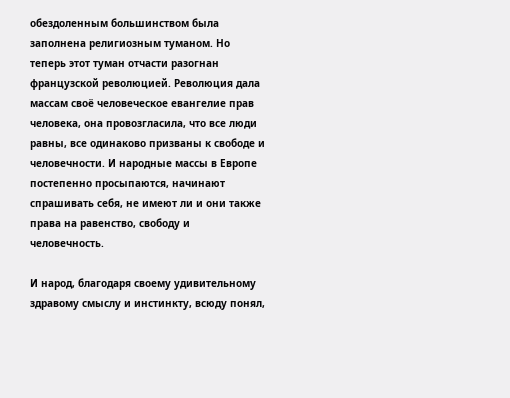обездоленным большинством была заполнена религиозным туманом. Но теперь этот туман отчасти разогнан французской революцией. Революция дала массам своё человеческое евангелие прав человека, она провозгласила, что все люди равны, все одинаково призваны к свободе и человечности. И народные массы в Европе постепенно просыпаются, начинают спрашивать себя, не имеют ли и они также права на равенство, свободу и человечность.

И народ, благодаря своему удивительному здравому смыслу и инстинкту, всюду понял,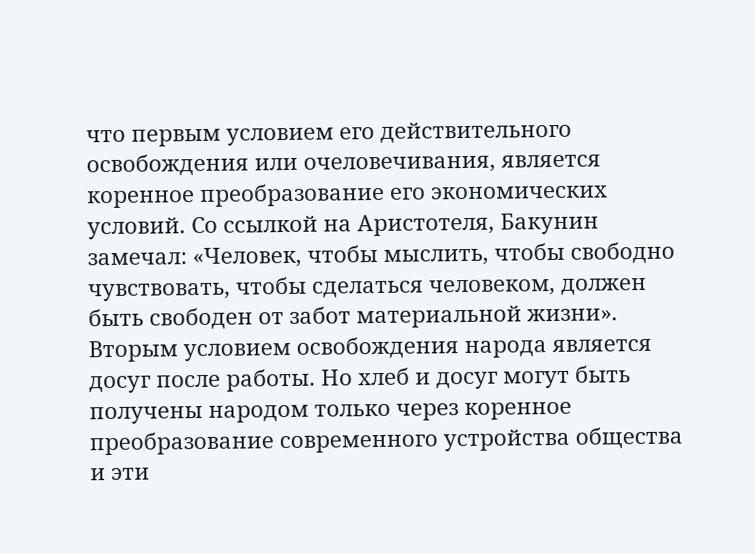что первым условием его действительного освобождения или очеловечивания, является коренное преобразование его экономических условий. Со ссылкой на Аристотеля, Бакунин замечал: «Человек, чтобы мыслить, чтобы свободно чувствовать, чтобы сделаться человеком, должен быть свободен от забот материальной жизни». Вторым условием освобождения народа является досуг после работы. Но хлеб и досуг могут быть получены народом только через коренное преобразование современного устройства общества и эти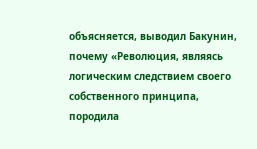объясняется, выводил Бакунин, почему «Революция, являясь логическим следствием своего собственного принципа, породила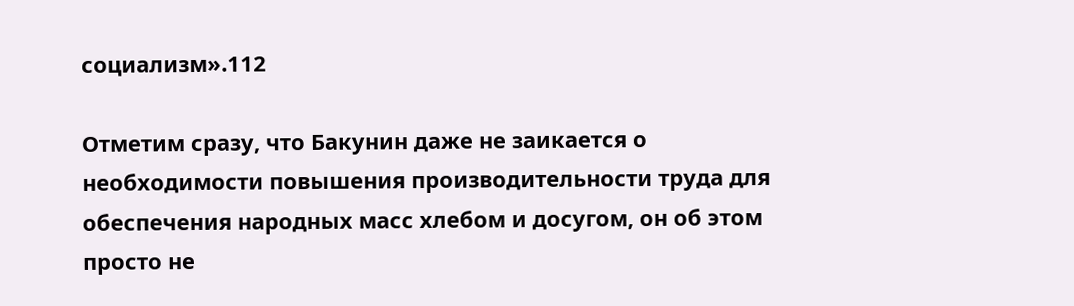социализм».112

Отметим сразу, что Бакунин даже не заикается о необходимости повышения производительности труда для обеспечения народных масс хлебом и досугом, он об этом просто не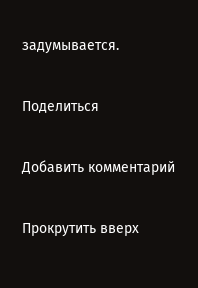задумывается.

Поделиться

Добавить комментарий

Прокрутить вверх